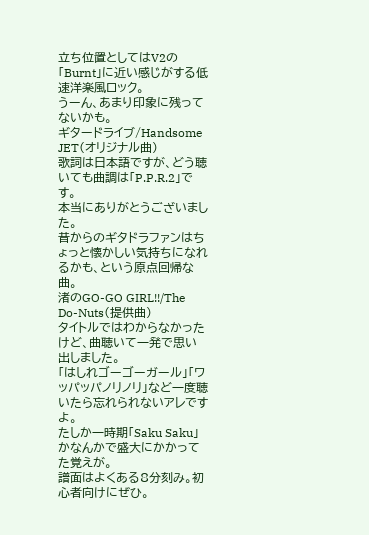立ち位置としてはV2の「Burnt」に近い感じがする低速洋楽風ロック。
うーん、あまり印象に残ってないかも。
ギタードライブ/Handsome JET(オリジナル曲)
歌詞は日本語ですが、どう聴いても曲調は「P.P.R.2」です。
本当にありがとうございました。
昔からのギタドラファンはちょっと懐かしい気持ちになれるかも、という原点回帰な曲。
渚のGO-GO GIRL!!/The Do-Nuts(提供曲)
タイトルではわからなかったけど、曲聴いて一発で思い出しました。
「はしれゴーゴーガール」「ワッパッパノリノリ」など一度聴いたら忘れられないアレですよ。
たしか一時期「Saku Saku」かなんかで盛大にかかってた覚えが。
譜面はよくある8分刻み。初心者向けにぜひ。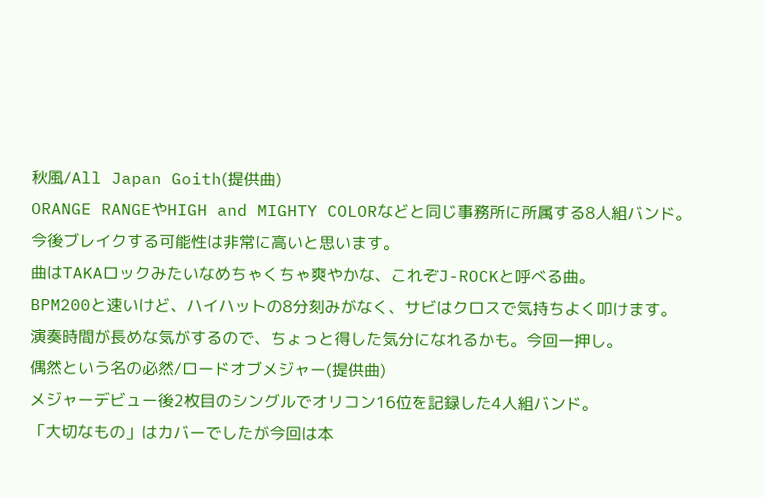秋風/All Japan Goith(提供曲)
ORANGE RANGEやHIGH and MIGHTY COLORなどと同じ事務所に所属する8人組バンド。
今後ブレイクする可能性は非常に高いと思います。
曲はTAKAロックみたいなめちゃくちゃ爽やかな、これぞJ-ROCKと呼べる曲。
BPM200と速いけど、ハイハットの8分刻みがなく、サビはクロスで気持ちよく叩けます。
演奏時間が長めな気がするので、ちょっと得した気分になれるかも。今回一押し。
偶然という名の必然/ロードオブメジャー(提供曲)
メジャーデビュー後2枚目のシングルでオリコン16位を記録した4人組バンド。
「大切なもの」はカバーでしたが今回は本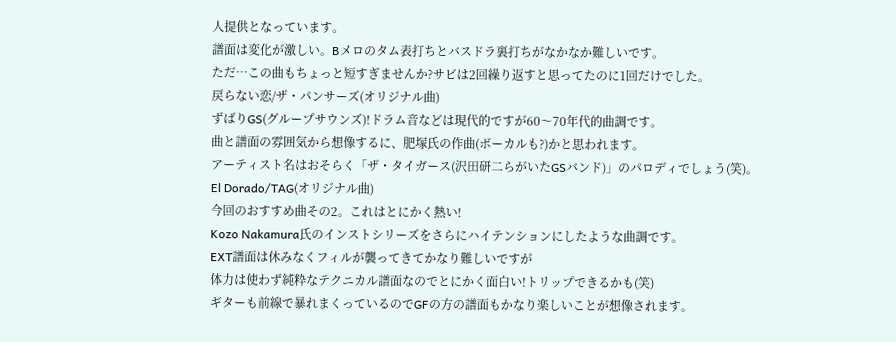人提供となっています。
譜面は変化が激しい。Bメロのタム表打ちとバスドラ裏打ちがなかなか難しいです。
ただ…この曲もちょっと短すぎませんか?サビは2回繰り返すと思ってたのに1回だけでした。
戻らない恋/ザ・パンサーズ(オリジナル曲)
ずばりGS(グループサウンズ)!ドラム音などは現代的ですが60〜70年代的曲調です。
曲と譜面の雰囲気から想像するに、肥塚氏の作曲(ボーカルも?)かと思われます。
アーティスト名はおそらく「ザ・タイガース(沢田研二らがいたGSバンド)」のパロディでしょう(笑)。
El Dorado/TAG(オリジナル曲)
今回のおすすめ曲その2。これはとにかく熱い!
Kozo Nakamura氏のインストシリーズをさらにハイテンションにしたような曲調です。
EXT譜面は休みなくフィルが襲ってきてかなり難しいですが
体力は使わず純粋なテクニカル譜面なのでとにかく面白い!トリップできるかも(笑)
ギターも前線で暴れまくっているのでGFの方の譜面もかなり楽しいことが想像されます。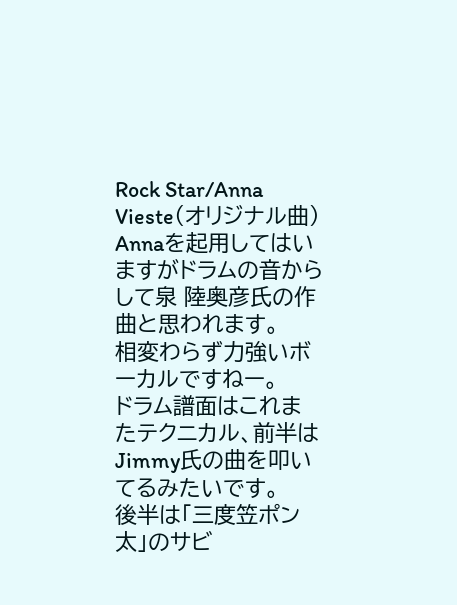Rock Star/Anna Vieste(オリジナル曲)
Annaを起用してはいますがドラムの音からして泉 陸奥彦氏の作曲と思われます。
相変わらず力強いボーカルですねー。
ドラム譜面はこれまたテクニカル、前半はJimmy氏の曲を叩いてるみたいです。
後半は「三度笠ポン太」のサビ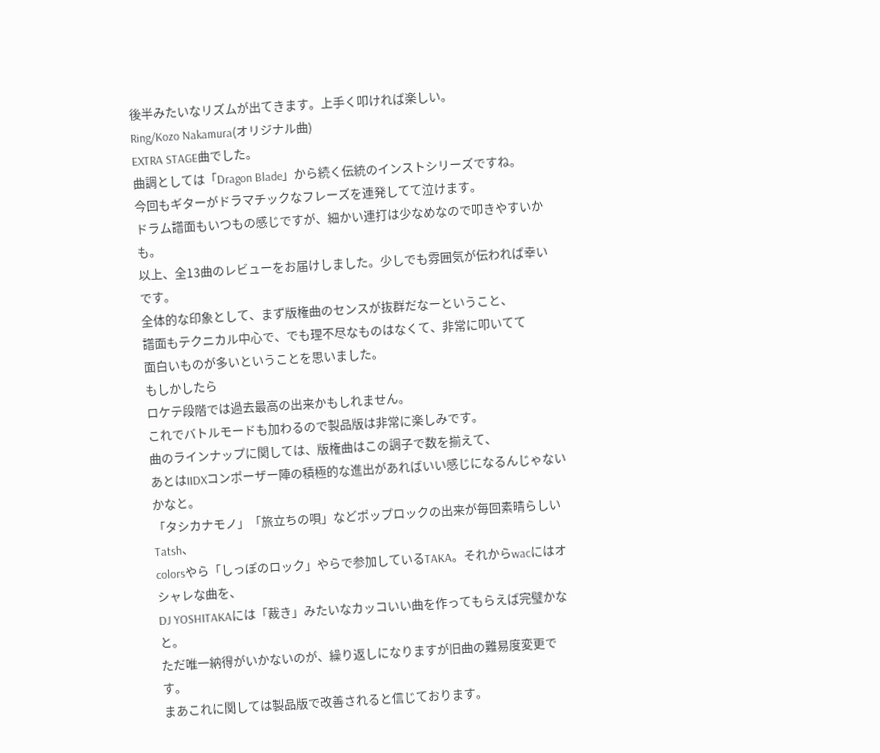後半みたいなリズムが出てきます。上手く叩ければ楽しい。
Ring/Kozo Nakamura(オリジナル曲)
EXTRA STAGE曲でした。
曲調としては「Dragon Blade」から続く伝統のインストシリーズですね。
今回もギターがドラマチックなフレーズを連発してて泣けます。
ドラム譜面もいつもの感じですが、細かい連打は少なめなので叩きやすいかも。
以上、全13曲のレビューをお届けしました。少しでも雰囲気が伝われば幸いです。
全体的な印象として、まず版権曲のセンスが抜群だなーということ、
譜面もテクニカル中心で、でも理不尽なものはなくて、非常に叩いてて
面白いものが多いということを思いました。
もしかしたら
ロケテ段階では過去最高の出来かもしれません。
これでバトルモードも加わるので製品版は非常に楽しみです。
曲のラインナップに関しては、版権曲はこの調子で数を揃えて、
あとはIIDXコンポーザー陣の積極的な進出があればいい感じになるんじゃないかなと。
「タシカナモノ」「旅立ちの唄」などポップロックの出来が毎回素晴らしいTatsh、
colorsやら「しっぽのロック」やらで参加しているTAKA。それからwacにはオシャレな曲を、
DJ YOSHITAKAには「裁き」みたいなカッコいい曲を作ってもらえば完璧かなと。
ただ唯一納得がいかないのが、繰り返しになりますが旧曲の難易度変更です。
まあこれに関しては製品版で改善されると信じております。